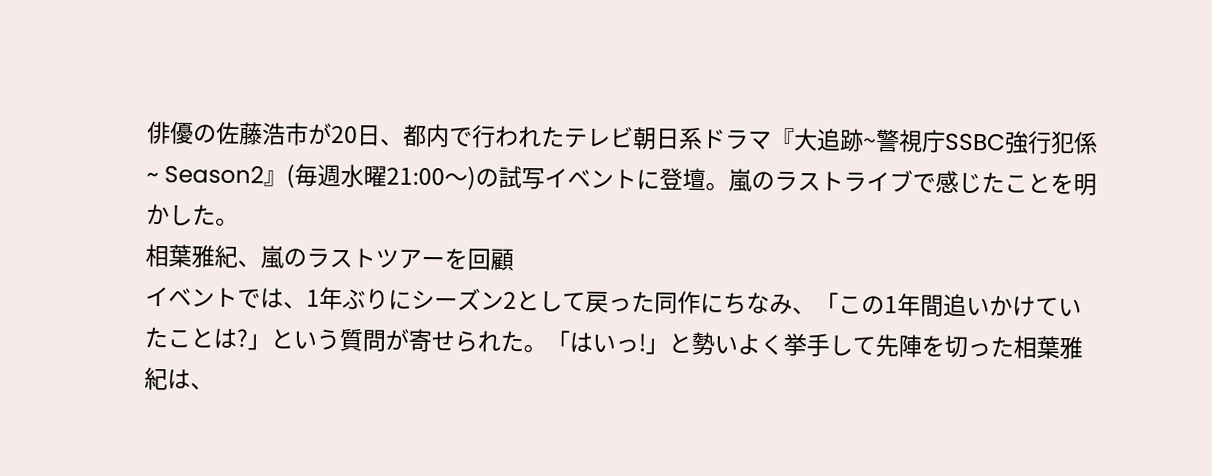俳優の佐藤浩市が20日、都内で行われたテレビ朝日系ドラマ『大追跡~警視庁SSBC強行犯係~ Season2』(毎週水曜21:00〜)の試写イベントに登壇。嵐のラストライブで感じたことを明かした。
相葉雅紀、嵐のラストツアーを回顧
イベントでは、1年ぶりにシーズン2として戻った同作にちなみ、「この1年間追いかけていたことは?」という質問が寄せられた。「はいっ!」と勢いよく挙手して先陣を切った相葉雅紀は、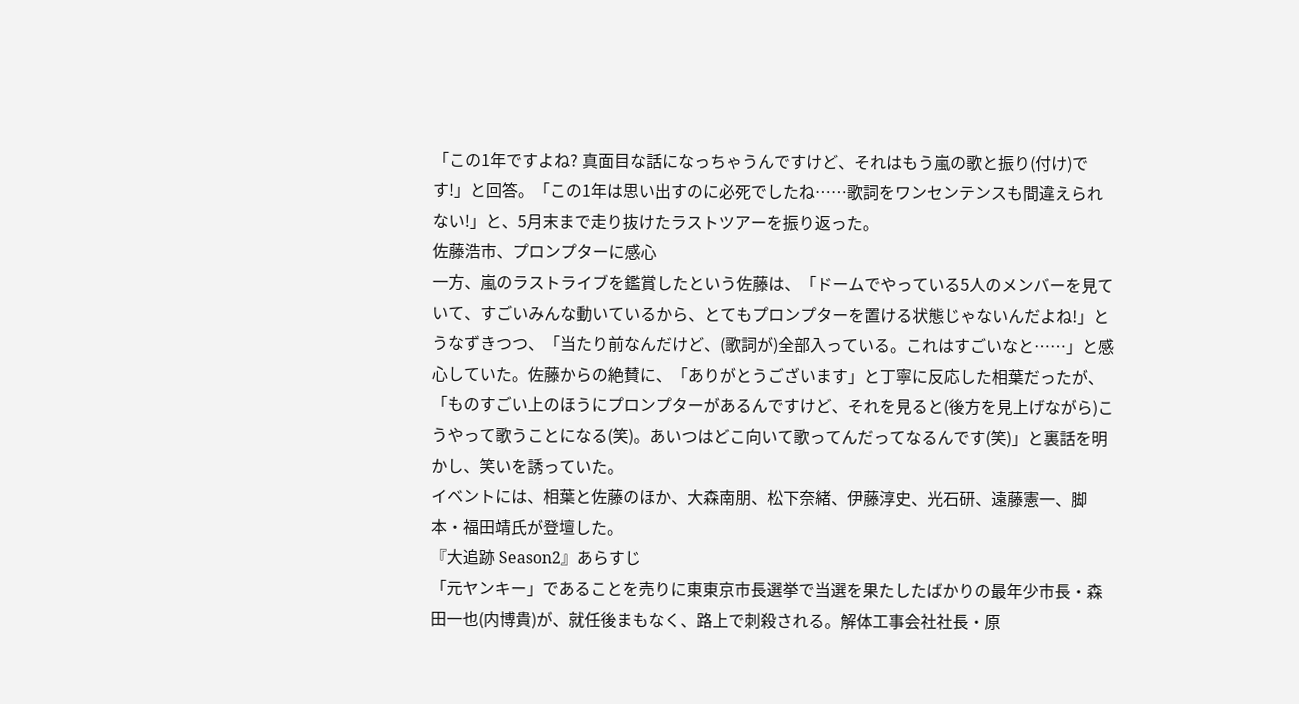「この1年ですよね? 真面目な話になっちゃうんですけど、それはもう嵐の歌と振り(付け)です!」と回答。「この1年は思い出すのに必死でしたね……歌詞をワンセンテンスも間違えられない!」と、5月末まで走り抜けたラストツアーを振り返った。
佐藤浩市、プロンプターに感心
一方、嵐のラストライブを鑑賞したという佐藤は、「ドームでやっている5人のメンバーを見ていて、すごいみんな動いているから、とてもプロンプターを置ける状態じゃないんだよね!」とうなずきつつ、「当たり前なんだけど、(歌詞が)全部入っている。これはすごいなと……」と感心していた。佐藤からの絶賛に、「ありがとうございます」と丁寧に反応した相葉だったが、「ものすごい上のほうにプロンプターがあるんですけど、それを見ると(後方を見上げながら)こうやって歌うことになる(笑)。あいつはどこ向いて歌ってんだってなるんです(笑)」と裏話を明かし、笑いを誘っていた。
イベントには、相葉と佐藤のほか、大森南朋、松下奈緒、伊藤淳史、光石研、遠藤憲一、脚本・福田靖氏が登壇した。
『大追跡 Season2』あらすじ
「元ヤンキー」であることを売りに東東京市長選挙で当選を果たしたばかりの最年少市長・森田一也(内博貴)が、就任後まもなく、路上で刺殺される。解体工事会社社長・原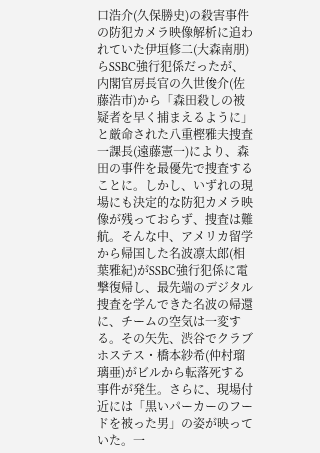口浩介(久保勝史)の殺害事件の防犯カメラ映像解析に追われていた伊垣修二(大森南朋)らSSBC強行犯係だったが、内閣官房長官の久世俊介(佐藤浩市)から「森田殺しの被疑者を早く捕まえるように」と厳命された八重樫雅夫捜査一課長(遠藤憲一)により、森田の事件を最優先で捜査することに。しかし、いずれの現場にも決定的な防犯カメラ映像が残っておらず、捜査は難航。そんな中、アメリカ留学から帰国した名波凛太郎(相葉雅紀)がSSBC強行犯係に電撃復帰し、最先端のデジタル捜査を学んできた名波の帰還に、チームの空気は一変する。その矢先、渋谷でクラブホステス・橋本紗希(仲村瑠璃亜)がビルから転落死する事件が発生。さらに、現場付近には「黒いパーカーのフードを被った男」の姿が映っていた。一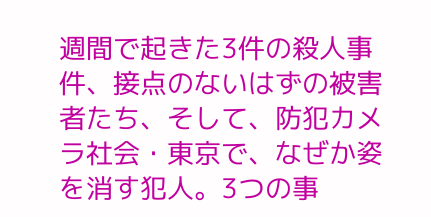週間で起きた3件の殺人事件、接点のないはずの被害者たち、そして、防犯カメラ社会・東京で、なぜか姿を消す犯人。3つの事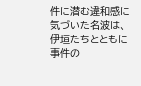件に潜む違和感に気づいた名波は、伊垣たちとともに事件の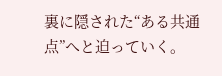裏に隠された“ある共通点”へと迫っていく。